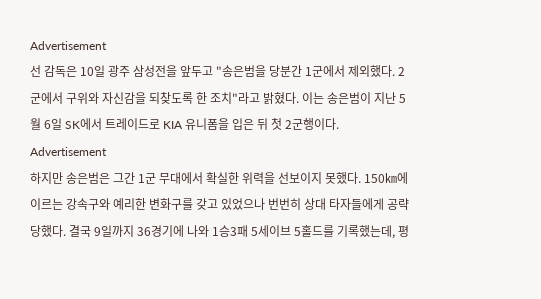Advertisement
선 감독은 10일 광주 삼성전을 앞두고 "송은범을 당분간 1군에서 제외했다. 2군에서 구위와 자신감을 되찾도록 한 조치"라고 밝혔다. 이는 송은범이 지난 5월 6일 SK에서 트레이드로 KIA 유니폼을 입은 뒤 첫 2군행이다.
Advertisement
하지만 송은범은 그간 1군 무대에서 확실한 위력을 선보이지 못했다. 150㎞에 이르는 강속구와 예리한 변화구를 갖고 있었으나 번번히 상대 타자들에게 공략당했다. 결국 9일까지 36경기에 나와 1승3패 5세이브 5홀드를 기록했는데, 평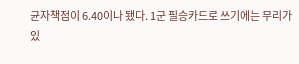균자책점이 6.40이나 됐다. 1군 필승카드로 쓰기에는 무리가 있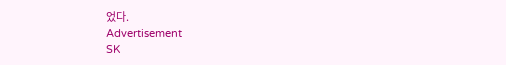었다.
Advertisement
SK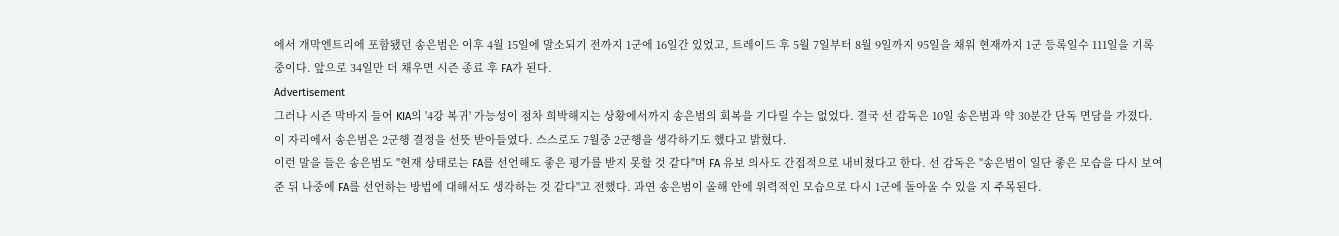에서 개막엔트리에 포함됐던 송은범은 이후 4월 15일에 말소되기 전까지 1군에 16일간 있었고, 트레이드 후 5월 7일부터 8월 9일까지 95일을 채워 현재까지 1군 등록일수 111일을 기록 중이다. 앞으로 34일만 더 채우면 시즌 종료 후 FA가 된다.
Advertisement
그러나 시즌 막바지 들어 KIA의 '4강 복귀' 가능성이 점차 희박해지는 상황에서까지 송은범의 회복을 기다릴 수는 없었다. 결국 선 감독은 10일 송은범과 약 30분간 단독 면담을 가졌다. 이 자리에서 송은범은 2군행 결정을 선뜻 받아들였다. 스스로도 7월중 2군행을 생각하기도 했다고 밝혔다.
이런 말을 들은 송은범도 "현재 상태로는 FA를 선언해도 좋은 평가를 받지 못할 것 같다"며 FA 유보 의사도 간접적으로 내비쳤다고 한다. 선 감독은 "송은범이 일단 좋은 모습을 다시 보여준 뒤 나중에 FA를 선언하는 방법에 대해서도 생각하는 것 같다"고 전했다. 과연 송은범이 올해 안에 위력적인 모습으로 다시 1군에 돌아올 수 있을 지 주목된다.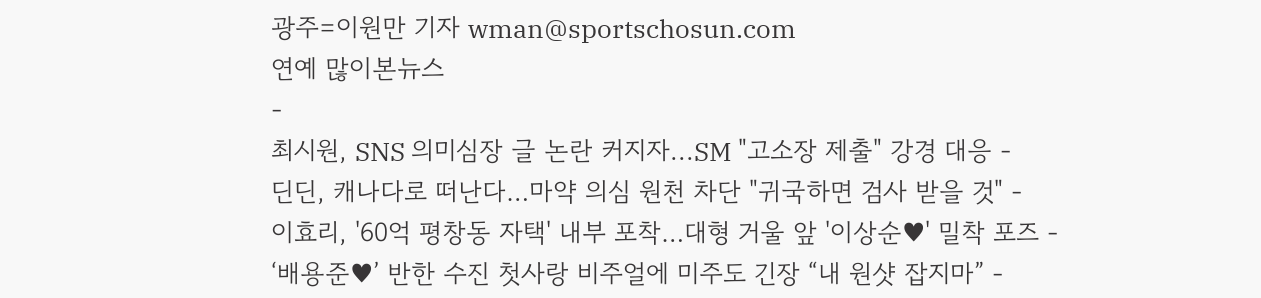광주=이원만 기자 wman@sportschosun.com
연예 많이본뉴스
-
최시원, SNS 의미심장 글 논란 커지자...SM "고소장 제출" 강경 대응 -
딘딘, 캐나다로 떠난다…마약 의심 원천 차단 "귀국하면 검사 받을 것" -
이효리, '60억 평창동 자택' 내부 포착…대형 거울 앞 '이상순♥' 밀착 포즈 -
‘배용준♥’ 반한 수진 첫사랑 비주얼에 미주도 긴장 “내 원샷 잡지마” -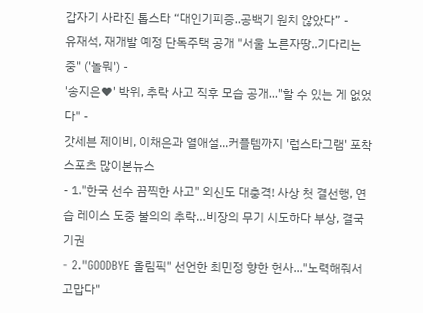갑자기 사라진 톱스타 “대인기피증..공백기 원치 않았다” -
유재석, 재개발 예정 단독주택 공개 "서울 노른자땅..기다리는 중" ('놀뭐') -
'송지은♥' 박위, 추락 사고 직후 모습 공개..."할 수 있는 게 없었다" -
갓세븐 제이비, 이채은과 열애설...커플템까지 '럽스타그램' 포착
스포츠 많이본뉴스
- 1."한국 선수 끔찍한 사고" 외신도 대충격! 사상 첫 결선행, 연습 레이스 도중 불의의 추락…비장의 무기 시도하다 부상, 결국 기권
- 2."GOODBYE 올림픽" 선언한 최민정 향한 헌사..."노력해줘서 고맙다"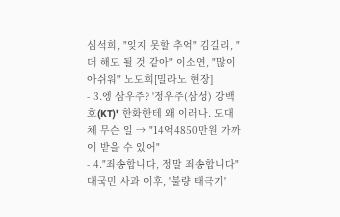심석희, "잊지 못할 추억" 김길리, "더 해도 될 것 같아" 이소연, "많이 아쉬워" 노도희[밀라노 현장]
- 3.엥 삼우주? '정우주(삼성) 강백호(KT)' 한화한테 왜 이러나. 도대체 무슨 일 → "14억4850만원 가까이 받을 수 있어"
- 4."죄송합니다, 정말 죄송합니다" 대국민 사과 이후, '불량 태극기'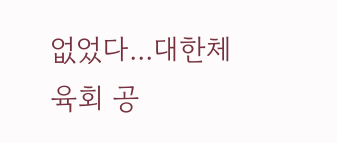없었다...대한체육회 공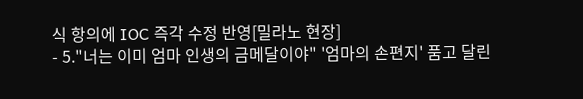식 항의에 IOC 즉각 수정 반영[밀라노 현장]
- 5."너는 이미 엄마 인생의 금메달이야" '엄마의 손편지' 품고 달린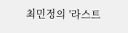최민정의 '라스트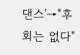댄스'→"후회는 없다"